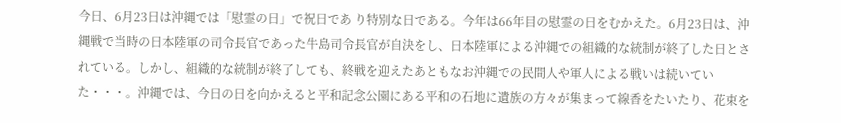今日、6月23日は沖縄では「慰霊の日」で祝日であ り特別な日である。今年は66年目の慰霊の日をむかえた。6月23日は、沖縄戦で当時の日本陸軍の司令長官であった牛島司令長官が自決をし、日本陸軍による沖縄での組織的な統制が終了した日とされている。しかし、組織的な統制が終了しても、終戦を迎えたあともなお沖縄での民間人や軍人による戦いは続いていた・・・。沖縄では、今日の日を向かえると平和記念公園にある平和の石地に遺族の方々が集まって線香をたいたり、花束を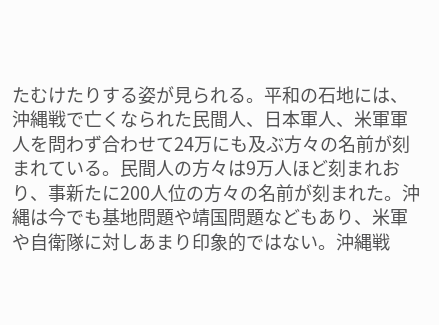たむけたりする姿が見られる。平和の石地には、沖縄戦で亡くなられた民間人、日本軍人、米軍軍人を問わず合わせて24万にも及ぶ方々の名前が刻まれている。民間人の方々は9万人ほど刻まれおり、事新たに200人位の方々の名前が刻まれた。沖縄は今でも基地問題や靖国問題などもあり、米軍や自衛隊に対しあまり印象的ではない。沖縄戦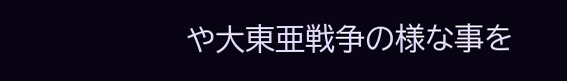や大東亜戦争の様な事を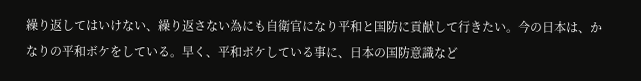繰り返してはいけない、繰り返さない為にも自衛官になり平和と国防に貢献して行きたい。今の日本は、かなりの平和ボケをしている。早く、平和ボケしている事に、日本の国防意識など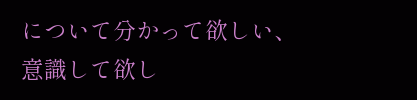について分かって欲しい、意識して欲し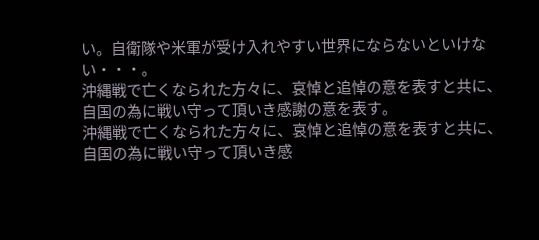い。自衛隊や米軍が受け入れやすい世界にならないといけない・・・。
沖縄戦で亡くなられた方々に、哀悼と追悼の意を表すと共に、自国の為に戦い守って頂いき感謝の意を表す。
沖縄戦で亡くなられた方々に、哀悼と追悼の意を表すと共に、自国の為に戦い守って頂いき感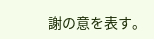謝の意を表す。